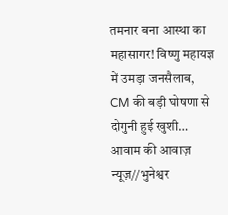तमनार बना आस्था का महासागर! विष्णु महायज्ञ में उमड़ा जनसैलाब, CM की बड़ी घोषणा से दोगुनी हुई खुशी…
आवाम की आवाज़ न्यूज़//भुनेश्वर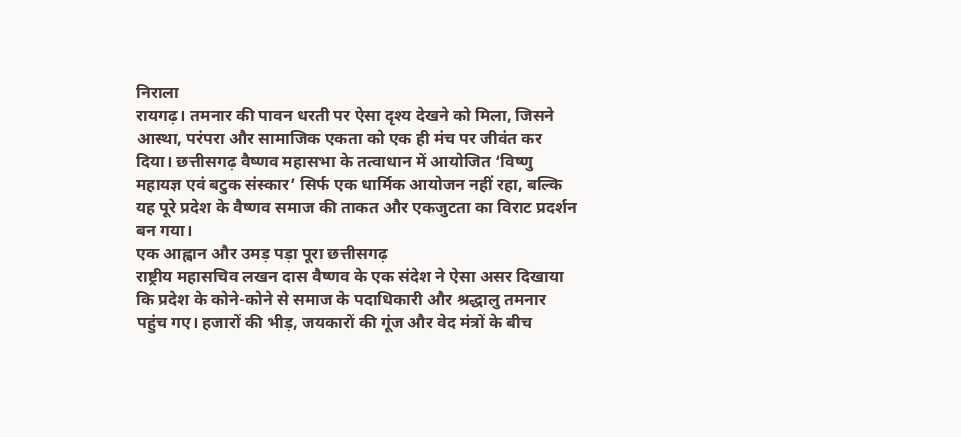निराला
रायगढ़। तमनार की पावन धरती पर ऐसा दृश्य देखने को मिला, जिसने आस्था, परंपरा और सामाजिक एकता को एक ही मंच पर जीवंत कर दिया। छत्तीसगढ़ वैष्णव महासभा के तत्वाधान में आयोजित ‘विष्णु महायज्ञ एवं बटुक संस्कार’ सिर्फ एक धार्मिक आयोजन नहीं रहा, बल्कि यह पूरे प्रदेश के वैष्णव समाज की ताकत और एकजुटता का विराट प्रदर्शन बन गया।
एक आह्वान और उमड़ पड़ा पूरा छत्तीसगढ़
राष्ट्रीय महासचिव लखन दास वैष्णव के एक संदेश ने ऐसा असर दिखाया कि प्रदेश के कोने-कोने से समाज के पदाधिकारी और श्रद्धालु तमनार पहुंच गए। हजारों की भीड़, जयकारों की गूंज और वेद मंत्रों के बीच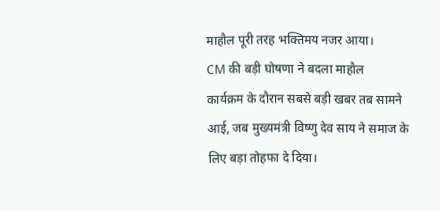माहौल पूरी तरह भक्तिमय नजर आया।
CM की बड़ी घोषणा ने बदला माहौल
कार्यक्रम के दौरान सबसे बड़ी खबर तब सामने आई, जब मुख्यमंत्री विष्णु देव साय ने समाज के लिए बड़ा तोहफा दे दिया।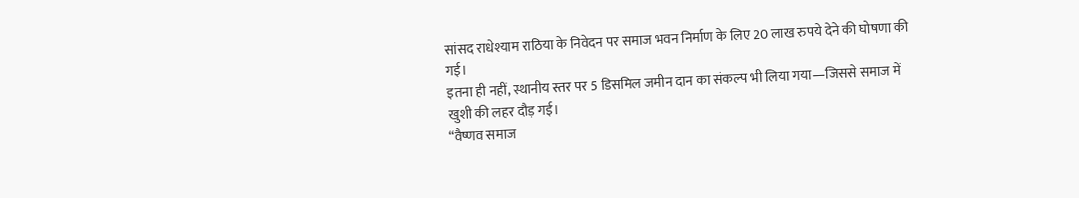सांसद राधेश्याम राठिया के निवेदन पर समाज भवन निर्माण के लिए 20 लाख रुपये देने की घोषणा की गई।
इतना ही नहीं, स्थानीय स्तर पर 5 डिसमिल जमीन दान का संकल्प भी लिया गया—जिससे समाज में खुशी की लहर दौड़ गई।
“वैष्णव समाज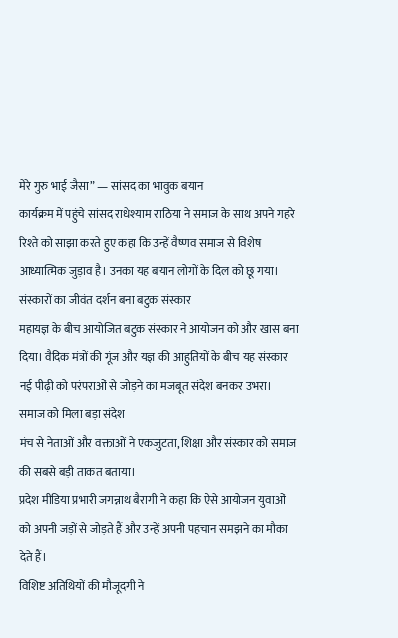मेरे गुरु भाई जैसा” — सांसद का भावुक बयान
कार्यक्रम में पहुंचे सांसद राधेश्याम राठिया ने समाज के साथ अपने गहरे रिश्ते को साझा करते हुए कहा कि उन्हें वैष्णव समाज से विशेष आध्यात्मिक जुड़ाव है। उनका यह बयान लोगों के दिल को छू गया।
संस्कारों का जीवंत दर्शन बना बटुक संस्कार
महायज्ञ के बीच आयोजित बटुक संस्कार ने आयोजन को और खास बना दिया। वैदिक मंत्रों की गूंज और यज्ञ की आहुतियों के बीच यह संस्कार नई पीढ़ी को परंपराओं से जोड़ने का मजबूत संदेश बनकर उभरा।
समाज को मिला बड़ा संदेश
मंच से नेताओं और वक्ताओं ने एकजुटता, शिक्षा और संस्कार को समाज की सबसे बड़ी ताकत बताया।
प्रदेश मीडिया प्रभारी जगन्नाथ बैरागी ने कहा कि ऐसे आयोजन युवाओं को अपनी जड़ों से जोड़ते हैं और उन्हें अपनी पहचान समझने का मौका देते हैं।
विशिष्ट अतिथियों की मौजूदगी ने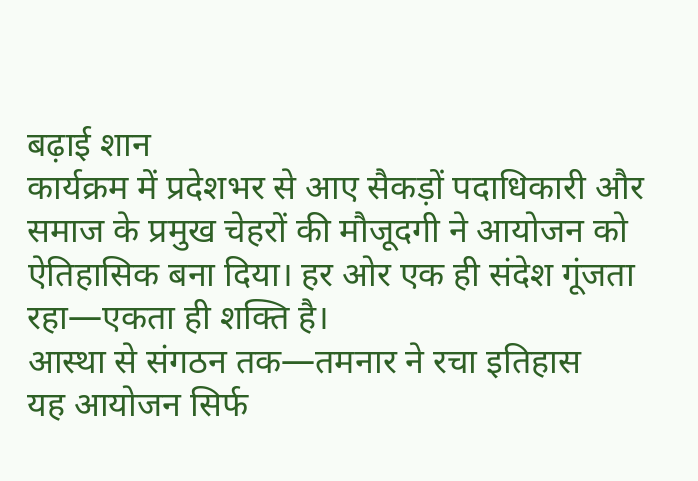बढ़ाई शान
कार्यक्रम में प्रदेशभर से आए सैकड़ों पदाधिकारी और समाज के प्रमुख चेहरों की मौजूदगी ने आयोजन को ऐतिहासिक बना दिया। हर ओर एक ही संदेश गूंजता रहा—एकता ही शक्ति है।
आस्था से संगठन तक—तमनार ने रचा इतिहास
यह आयोजन सिर्फ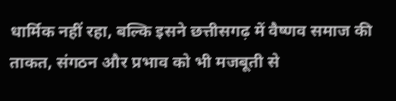धार्मिक नहीं रहा, बल्कि इसने छत्तीसगढ़ में वैष्णव समाज की ताकत, संगठन और प्रभाव को भी मजबूती से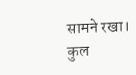सामने रखा।
कुल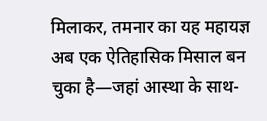मिलाकर, तमनार का यह महायज्ञ अब एक ऐतिहासिक मिसाल बन चुका है—जहां आस्था के साथ-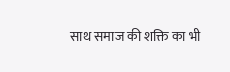साथ समाज की शक्ति का भी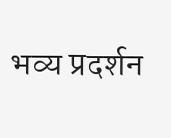भव्य प्रदर्शन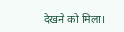देखने को मिला।